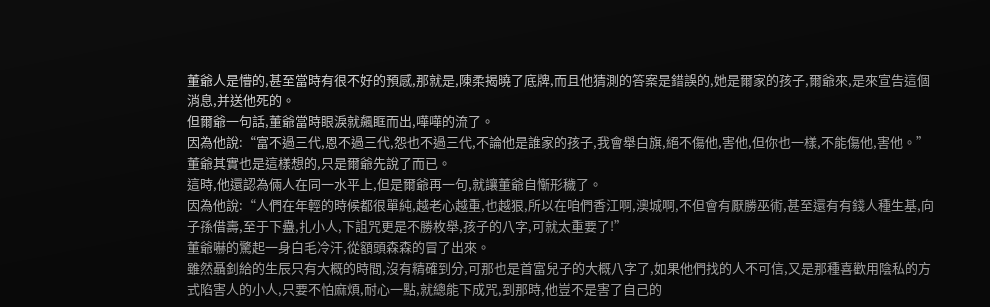董爺人是懵的,甚至當時有很不好的預感,那就是,陳柔揭曉了底牌,而且他猜測的答案是錯誤的,她是爾家的孩子,爾爺來,是來宣告這個消息,并送他死的。
但爾爺一句話,董爺當時眼淚就飆眶而出,嘩嘩的流了。
因為他說:“富不過三代,恩不過三代,怨也不過三代,不論他是誰家的孩子,我會舉白旗,絕不傷他,害他,但你也一樣,不能傷他,害他。”
董爺其實也是這樣想的,只是爾爺先說了而已。
這時,他還認為倆人在同一水平上,但是爾爺再一句,就讓董爺自慚形穢了。
因為他說:“人們在年輕的時候都很單純,越老心越重,也越狠,所以在咱們香江啊,澳城啊,不但會有厭勝巫術,甚至還有有錢人種生基,向子孫借壽,至于下蠱,扎小人,下詛咒更是不勝枚舉,孩子的八字,可就太重要了!”
董爺嚇的驚起一身白毛冷汗,從額頭森森的冒了出來。
雖然聶釗給的生辰只有大概的時間,沒有精確到分,可那也是首富兒子的大概八字了,如果他們找的人不可信,又是那種喜歡用陰私的方式陷害人的小人,只要不怕麻煩,耐心一點,就總能下成咒,到那時,他豈不是害了自己的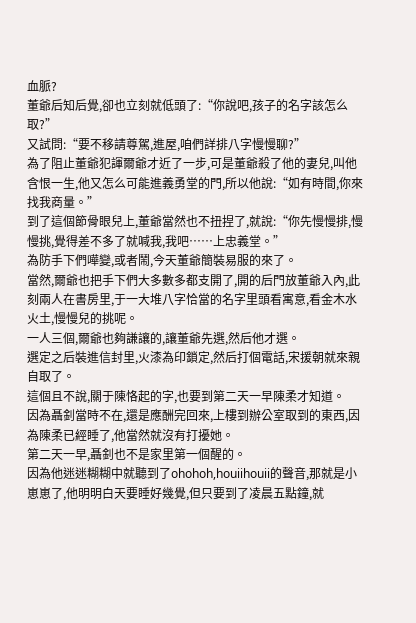血脈?
董爺后知后覺,卻也立刻就低頭了:“你說吧,孩子的名字該怎么取?”
又試問:“要不移請尊駕,進屋,咱們詳排八字慢慢聊?”
為了阻止董爺犯諢爾爺才近了一步,可是董爺殺了他的妻兒,叫他含恨一生,他又怎么可能進義勇堂的門,所以他說:“如有時間,你來找我商量。”
到了這個節骨眼兒上,董爺當然也不扭捏了,就說:“你先慢慢排,慢慢挑,覺得差不多了就喊我,我吧……上忠義堂。”
為防手下們嘩變,或者鬧,今天董爺簡裝易服的來了。
當然,爾爺也把手下們大多數多都支開了,開的后門放董爺入內,此刻兩人在書房里,于一大堆八字恰當的名字里頭看寓意,看金木水火土,慢慢兒的挑呢。
一人三個,爾爺也夠謙讓的,讓董爺先選,然后他才選。
選定之后裝進信封里,火漆為印鎖定,然后打個電話,宋援朝就來親自取了。
這個且不說,關于陳恪起的字,也要到第二天一早陳柔才知道。
因為聶釗當時不在,還是應酬完回來,上樓到辦公室取到的東西,因為陳柔已經睡了,他當然就沒有打擾她。
第二天一早,聶釗也不是家里第一個醒的。
因為他迷迷糊糊中就聽到了ohohoh,houiihouii的聲音,那就是小崽崽了,他明明白天要睡好幾覺,但只要到了凌晨五點鐘,就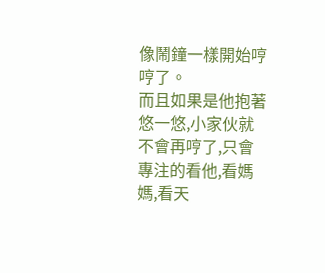像鬧鐘一樣開始哼哼了。
而且如果是他抱著悠一悠,小家伙就不會再哼了,只會專注的看他,看媽媽,看天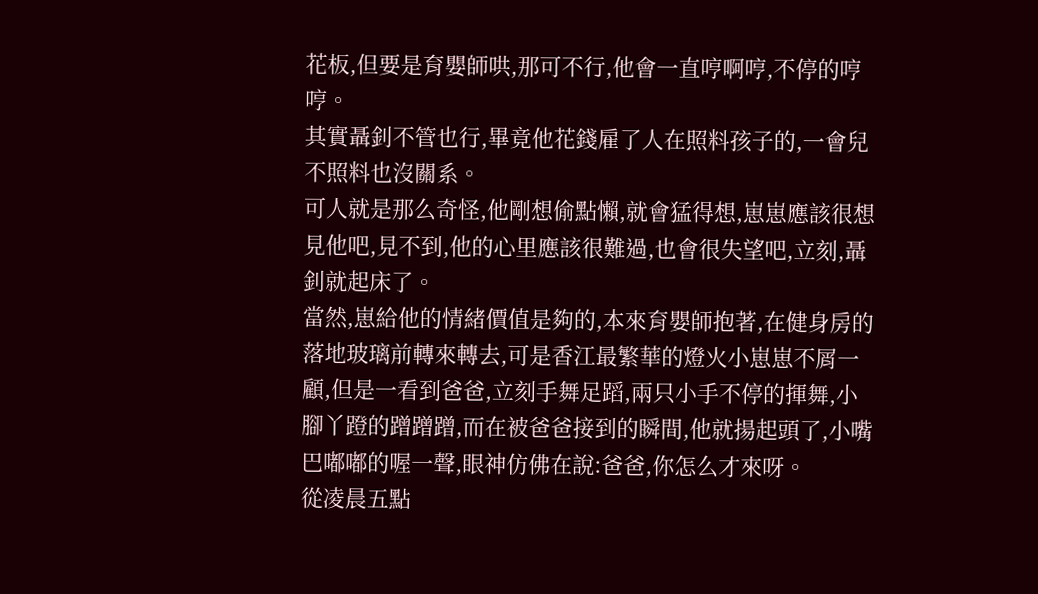花板,但要是育嬰師哄,那可不行,他會一直哼啊哼,不停的哼哼。
其實聶釗不管也行,畢竟他花錢雇了人在照料孩子的,一會兒不照料也沒關系。
可人就是那么奇怪,他剛想偷點懶,就會猛得想,崽崽應該很想見他吧,見不到,他的心里應該很難過,也會很失望吧,立刻,聶釗就起床了。
當然,崽給他的情緒價值是夠的,本來育嬰師抱著,在健身房的落地玻璃前轉來轉去,可是香江最繁華的燈火小崽崽不屑一顧,但是一看到爸爸,立刻手舞足蹈,兩只小手不停的揮舞,小腳丫蹬的蹭蹭蹭,而在被爸爸接到的瞬間,他就揚起頭了,小嘴巴嘟嘟的喔一聲,眼神仿佛在說:爸爸,你怎么才來呀。
從凌晨五點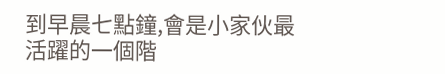到早晨七點鐘,會是小家伙最活躍的一個階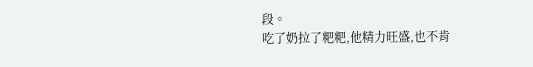段。
吃了奶拉了粑粑,他精力旺盛,也不肯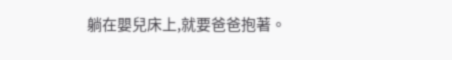躺在嬰兒床上,就要爸爸抱著。